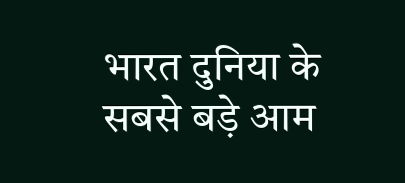भारत दुनिया के सबसे बड़े आम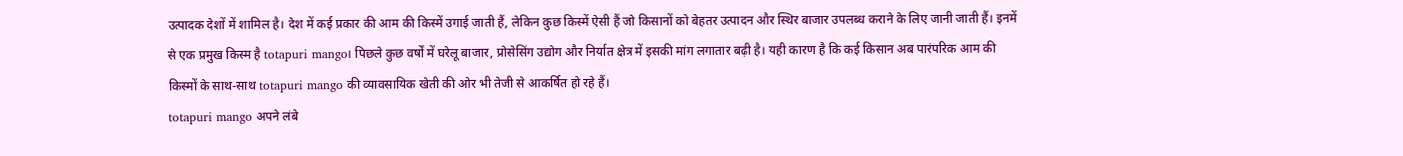उत्पादक देशों में शामिल है। देश में कई प्रकार की आम की किस्में उगाई जाती हैं, लेकिन कुछ किस्में ऐसी हैं जो किसानों को बेहतर उत्पादन और स्थिर बाजार उपलब्ध कराने के लिए जानी जाती हैं। इनमें से एक प्रमुख किस्म है totapuri mango। पिछले कुछ वर्षों में घरेलू बाजार, प्रोसेसिंग उद्योग और निर्यात क्षेत्र में इसकी मांग लगातार बढ़ी है। यही कारण है कि कई किसान अब पारंपरिक आम की किस्मों के साथ-साथ totapuri mango की व्यावसायिक खेती की ओर भी तेजी से आकर्षित हो रहे हैं।
totapuri mango अपने लंबे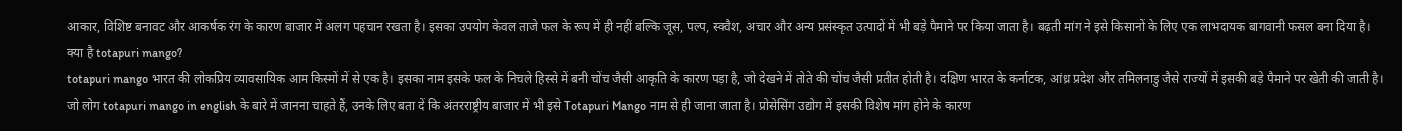आकार, विशिष्ट बनावट और आकर्षक रंग के कारण बाजार में अलग पहचान रखता है। इसका उपयोग केवल ताजे फल के रूप में ही नहीं बल्कि जूस, पल्प, स्क्वैश, अचार और अन्य प्रसंस्कृत उत्पादों में भी बड़े पैमाने पर किया जाता है। बढ़ती मांग ने इसे किसानों के लिए एक लाभदायक बागवानी फसल बना दिया है।
क्या है totapuri mango?
totapuri mango भारत की लोकप्रिय व्यावसायिक आम किस्मों में से एक है। इसका नाम इसके फल के निचले हिस्से में बनी चोंच जैसी आकृति के कारण पड़ा है, जो देखने में तोते की चोंच जैसी प्रतीत होती है। दक्षिण भारत के कर्नाटक, आंध्र प्रदेश और तमिलनाडु जैसे राज्यों में इसकी बड़े पैमाने पर खेती की जाती है।
जो लोग totapuri mango in english के बारे में जानना चाहते हैं, उनके लिए बता दें कि अंतरराष्ट्रीय बाजार में भी इसे Totapuri Mango नाम से ही जाना जाता है। प्रोसेसिंग उद्योग में इसकी विशेष मांग होने के कारण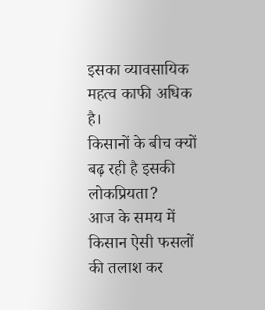इसका व्यावसायिक महत्व काफी अधिक है।
किसानों के बीच क्यों बढ़ रही है इसकी लोकप्रियता?
आज के समय में किसान ऐसी फसलों की तलाश कर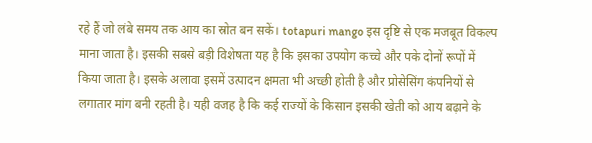रहे हैं जो लंबे समय तक आय का स्रोत बन सकें। totapuri mango इस दृष्टि से एक मजबूत विकल्प माना जाता है। इसकी सबसे बड़ी विशेषता यह है कि इसका उपयोग कच्चे और पके दोनों रूपों में किया जाता है। इसके अलावा इसमें उत्पादन क्षमता भी अच्छी होती है और प्रोसेसिंग कंपनियों से लगातार मांग बनी रहती है। यही वजह है कि कई राज्यों के किसान इसकी खेती को आय बढ़ाने के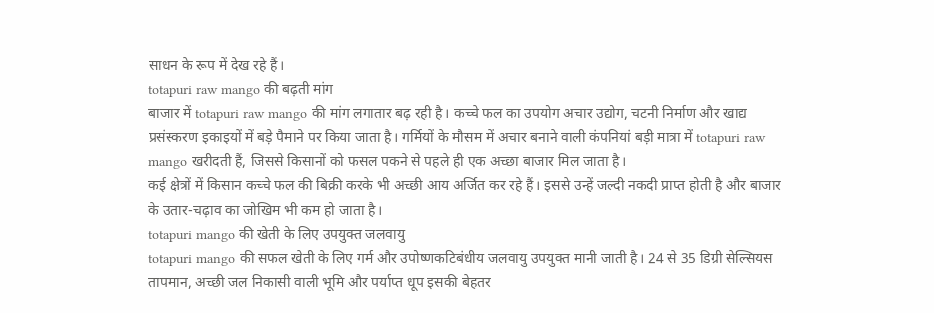साधन के रूप में देख रहे हैं।
totapuri raw mango की बढ़ती मांग
बाजार में totapuri raw mango की मांग लगातार बढ़ रही है। कच्चे फल का उपयोग अचार उद्योग, चटनी निर्माण और खाद्य प्रसंस्करण इकाइयों में बड़े पैमाने पर किया जाता है। गर्मियों के मौसम में अचार बनाने वाली कंपनियां बड़ी मात्रा में totapuri raw mango खरीदती हैं, जिससे किसानों को फसल पकने से पहले ही एक अच्छा बाजार मिल जाता है।
कई क्षेत्रों में किसान कच्चे फल की बिक्री करके भी अच्छी आय अर्जित कर रहे हैं। इससे उन्हें जल्दी नकदी प्राप्त होती है और बाजार के उतार-चढ़ाव का जोखिम भी कम हो जाता है।
totapuri mango की खेती के लिए उपयुक्त जलवायु
totapuri mango की सफल खेती के लिए गर्म और उपोष्णकटिबंधीय जलवायु उपयुक्त मानी जाती है। 24 से 35 डिग्री सेल्सियस तापमान, अच्छी जल निकासी वाली भूमि और पर्याप्त धूप इसकी बेहतर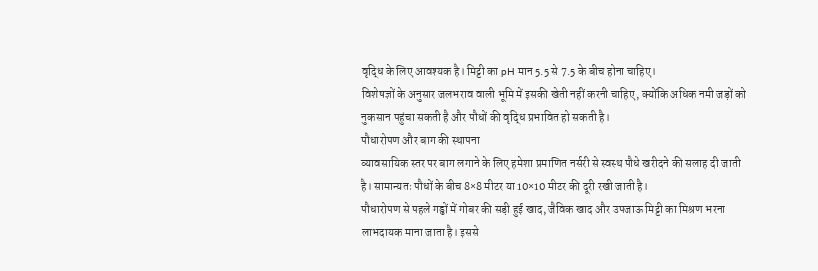वृद्धि के लिए आवश्यक है। मिट्टी का pH मान 5.5 से 7.5 के बीच होना चाहिए।
विशेषज्ञों के अनुसार जलभराव वाली भूमि में इसकी खेती नहीं करनी चाहिए, क्योंकि अधिक नमी जड़ों को नुकसान पहुंचा सकती है और पौधों की वृद्धि प्रभावित हो सकती है।
पौधारोपण और बाग की स्थापना
व्यावसायिक स्तर पर बाग लगाने के लिए हमेशा प्रमाणित नर्सरी से स्वस्थ पौधे खरीदने की सलाह दी जाती है। सामान्यतः पौधों के बीच 8×8 मीटर या 10×10 मीटर की दूरी रखी जाती है।
पौधारोपण से पहले गड्ढों में गोबर की सड़ी हुई खाद, जैविक खाद और उपजाऊ मिट्टी का मिश्रण भरना लाभदायक माना जाता है। इससे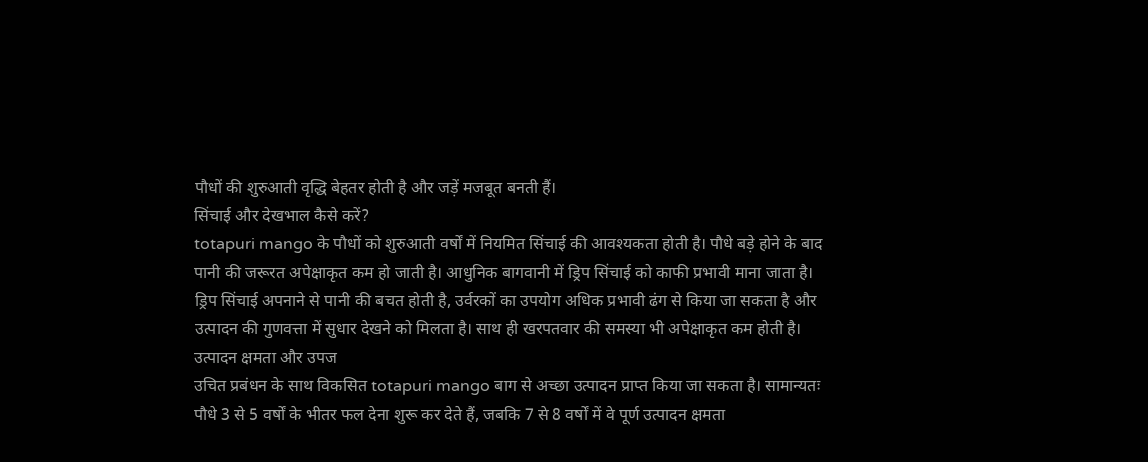पौधों की शुरुआती वृद्धि बेहतर होती है और जड़ें मजबूत बनती हैं।
सिंचाई और देखभाल कैसे करें?
totapuri mango के पौधों को शुरुआती वर्षों में नियमित सिंचाई की आवश्यकता होती है। पौधे बड़े होने के बाद पानी की जरूरत अपेक्षाकृत कम हो जाती है। आधुनिक बागवानी में ड्रिप सिंचाई को काफी प्रभावी माना जाता है।
ड्रिप सिंचाई अपनाने से पानी की बचत होती है, उर्वरकों का उपयोग अधिक प्रभावी ढंग से किया जा सकता है और उत्पादन की गुणवत्ता में सुधार देखने को मिलता है। साथ ही खरपतवार की समस्या भी अपेक्षाकृत कम होती है।
उत्पादन क्षमता और उपज
उचित प्रबंधन के साथ विकसित totapuri mango बाग से अच्छा उत्पादन प्राप्त किया जा सकता है। सामान्यतः पौधे 3 से 5 वर्षों के भीतर फल देना शुरू कर देते हैं, जबकि 7 से 8 वर्षों में वे पूर्ण उत्पादन क्षमता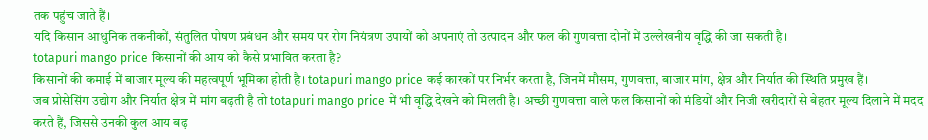तक पहुंच जाते हैं।
यदि किसान आधुनिक तकनीकों, संतुलित पोषण प्रबंधन और समय पर रोग नियंत्रण उपायों को अपनाएं तो उत्पादन और फल की गुणवत्ता दोनों में उल्लेखनीय वृद्धि की जा सकती है।
totapuri mango price किसानों की आय को कैसे प्रभावित करता है?
किसानों की कमाई में बाजार मूल्य की महत्वपूर्ण भूमिका होती है। totapuri mango price कई कारकों पर निर्भर करता है, जिनमें मौसम, गुणवत्ता, बाजार मांग, क्षेत्र और निर्यात की स्थिति प्रमुख हैं।
जब प्रोसेसिंग उद्योग और निर्यात क्षेत्र में मांग बढ़ती है तो totapuri mango price में भी वृद्धि देखने को मिलती है। अच्छी गुणवत्ता वाले फल किसानों को मंडियों और निजी खरीदारों से बेहतर मूल्य दिलाने में मदद करते हैं, जिससे उनकी कुल आय बढ़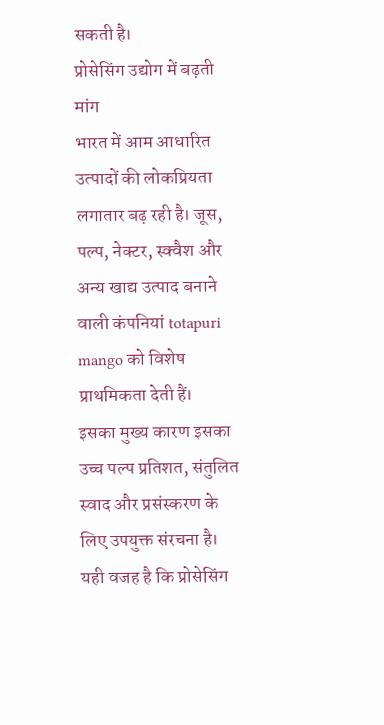सकती है।
प्रोसेसिंग उद्योग में बढ़ती मांग
भारत में आम आधारित उत्पादों की लोकप्रियता लगातार बढ़ रही है। जूस, पल्प, नेक्टर, स्क्वैश और अन्य खाद्य उत्पाद बनाने वाली कंपनियां totapuri mango को विशेष प्राथमिकता देती हैं।
इसका मुख्य कारण इसका उच्च पल्प प्रतिशत, संतुलित स्वाद और प्रसंस्करण के लिए उपयुक्त संरचना है। यही वजह है कि प्रोसेसिंग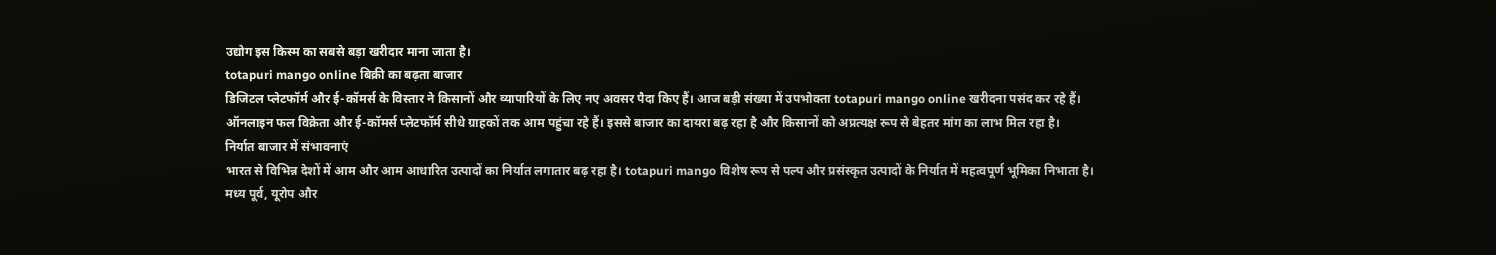उद्योग इस किस्म का सबसे बड़ा खरीदार माना जाता है।
totapuri mango online बिक्री का बढ़ता बाजार
डिजिटल प्लेटफॉर्म और ई-कॉमर्स के विस्तार ने किसानों और व्यापारियों के लिए नए अवसर पैदा किए हैं। आज बड़ी संख्या में उपभोक्ता totapuri mango online खरीदना पसंद कर रहे हैं।
ऑनलाइन फल विक्रेता और ई-कॉमर्स प्लेटफॉर्म सीधे ग्राहकों तक आम पहुंचा रहे हैं। इससे बाजार का दायरा बढ़ रहा है और किसानों को अप्रत्यक्ष रूप से बेहतर मांग का लाभ मिल रहा है।
निर्यात बाजार में संभावनाएं
भारत से विभिन्न देशों में आम और आम आधारित उत्पादों का निर्यात लगातार बढ़ रहा है। totapuri mango विशेष रूप से पल्प और प्रसंस्कृत उत्पादों के निर्यात में महत्वपूर्ण भूमिका निभाता है।
मध्य पूर्व, यूरोप और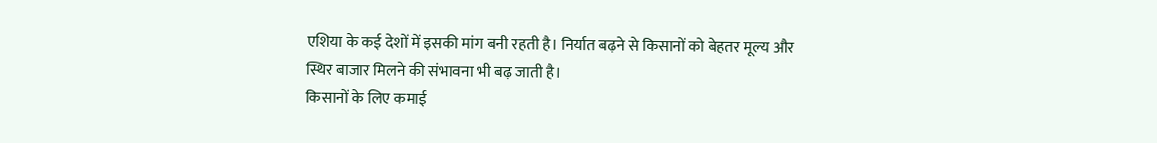एशिया के कई देशों में इसकी मांग बनी रहती है। निर्यात बढ़ने से किसानों को बेहतर मूल्य और स्थिर बाजार मिलने की संभावना भी बढ़ जाती है।
किसानों के लिए कमाई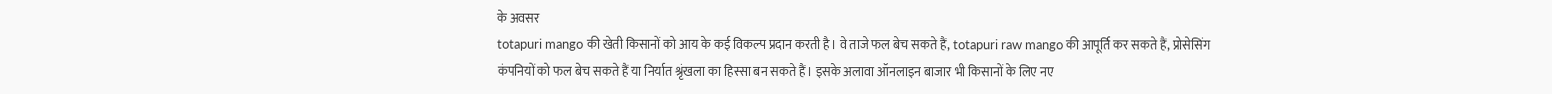के अवसर
totapuri mango की खेती किसानों को आय के कई विकल्प प्रदान करती है। वे ताजे फल बेच सकते हैं, totapuri raw mango की आपूर्ति कर सकते हैं, प्रोसेसिंग कंपनियों को फल बेच सकते हैं या निर्यात श्रृंखला का हिस्सा बन सकते हैं। इसके अलावा ऑनलाइन बाजार भी किसानों के लिए नए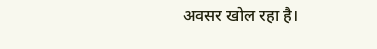अवसर खोल रहा है।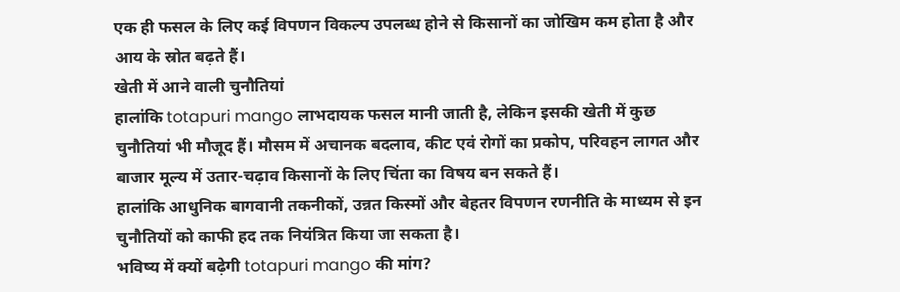एक ही फसल के लिए कई विपणन विकल्प उपलब्ध होने से किसानों का जोखिम कम होता है और आय के स्रोत बढ़ते हैं।
खेती में आने वाली चुनौतियां
हालांकि totapuri mango लाभदायक फसल मानी जाती है, लेकिन इसकी खेती में कुछ चुनौतियां भी मौजूद हैं। मौसम में अचानक बदलाव, कीट एवं रोगों का प्रकोप, परिवहन लागत और बाजार मूल्य में उतार-चढ़ाव किसानों के लिए चिंता का विषय बन सकते हैं।
हालांकि आधुनिक बागवानी तकनीकों, उन्नत किस्मों और बेहतर विपणन रणनीति के माध्यम से इन चुनौतियों को काफी हद तक नियंत्रित किया जा सकता है।
भविष्य में क्यों बढ़ेगी totapuri mango की मांग?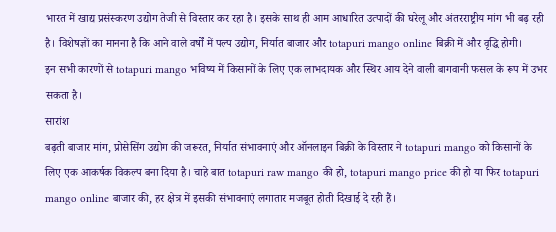भारत में खाद्य प्रसंस्करण उद्योग तेजी से विस्तार कर रहा है। इसके साथ ही आम आधारित उत्पादों की घरेलू और अंतरराष्ट्रीय मांग भी बढ़ रही है। विशेषज्ञों का मानना है कि आने वाले वर्षों में पल्प उद्योग, निर्यात बाजार और totapuri mango online बिक्री में और वृद्धि होगी।
इन सभी कारणों से totapuri mango भविष्य में किसानों के लिए एक लाभदायक और स्थिर आय देने वाली बागवानी फसल के रूप में उभर सकता है।
सारांश
बढ़ती बाजार मांग, प्रोसेसिंग उद्योग की जरूरत, निर्यात संभावनाएं और ऑनलाइन बिक्री के विस्तार ने totapuri mango को किसानों के लिए एक आकर्षक विकल्प बना दिया है। चाहे बात totapuri raw mango की हो, totapuri mango price की हो या फिर totapuri mango online बाजार की, हर क्षेत्र में इसकी संभावनाएं लगातार मजबूत होती दिखाई दे रही हैं।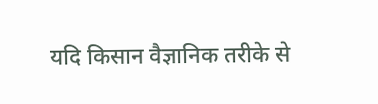यदि किसान वैज्ञानिक तरीके से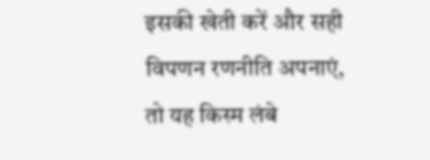इसकी खेती करें और सही विपणन रणनीति अपनाएं, तो यह किस्म लंबे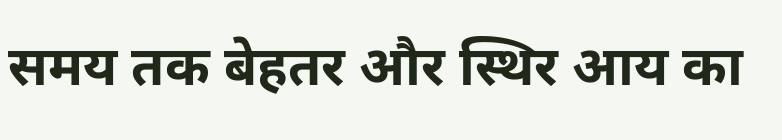समय तक बेहतर और स्थिर आय का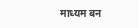माध्यम बन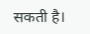सकती है।